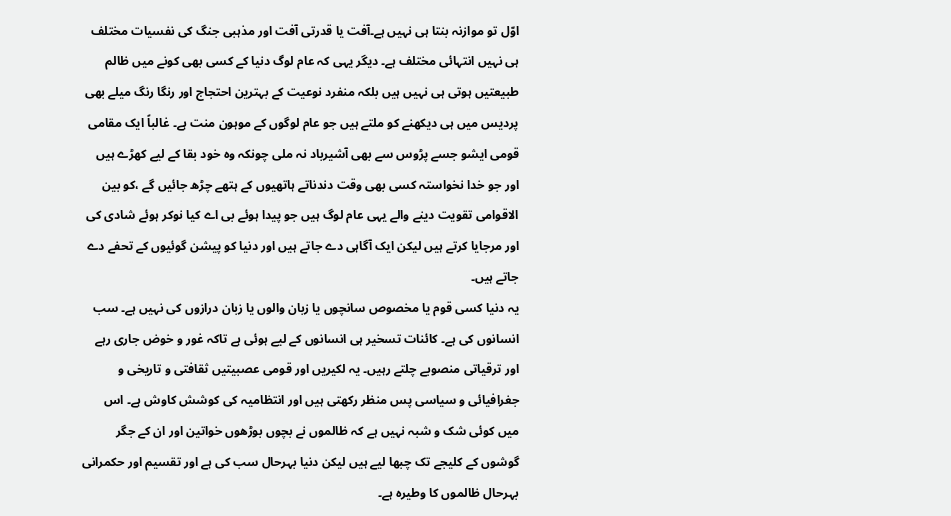اوّل تو موازنہ بنتا ہی نہیں ہے۔آفت یا قدرتی آفت اور مذہبی جنگ کی نفسیات مختلف ہی نہیں انتہائی مختلف ہے۔ دیگر یہی کہ عام لوگ دنیا کے کسی بھی کونے میں ظالم طبیعتیں ہوتی ہی نہیں ہیں بلکہ منفرد نوعیت کے بہترین احتجاج اور رنگا رنگ میلے بھی پردیس میں ہی دیکھنے کو ملتے ہیں جو عام لوگوں کے موہون منت ہے۔ غالباً ایک مقامی قومی ایشو جسے پڑوس سے بھی آشیرباد نہ ملی چونکہ وہ خود بقا کے لیے کھڑے ہیں اور جو خدا نخواستہ کسی بھی وقت دندناتے ہاتھیوں کے ہتھے چڑھ جائیں گے ،کو بین الاقوامی تقویت دینے والے یہی عام لوگ ہیں جو پیدا ہوئے بی اے کیا نوکر ہوئے شادی کی اور مرجایا کرتے ہیں لیکن ایک آگاہی دے جاتے ہیں اور دنیا کو پیشن گوئیوں کے تحفے دے جاتے ہیں۔
یہ دنیا کسی قوم یا مخصوص سانچوں یا زبان والوں یا زبان درازوں کی نہیں ہے۔ سب انسانوں کی ہے۔ کائنات تسخیر ہی انسانوں کے لیے ہوئی ہے تاکہ غور و خوض جاری رہے اور ترقیاتی منصوبے چلتے رہیں۔ یہ لکیریں اور قومی عصبیتیں ثقافتی و تاریخی و جغرافیائی و سیاسی پس منظر رکھتی ہیں اور انتظامیہ کی کوشش کاوش ہے۔ اس میں کوئی شک و شبہ نہیں ہے کہ ظالموں نے بچوں بوڑھوں خواتین اور ان کے جگر گوشوں کے کلیجے تک چبھا لیے ہیں لیکن دنیا بہرحال سب کی ہے اور تقسیم اور حکمرانی بہرحال ظالموں کا وطیرہ ہے۔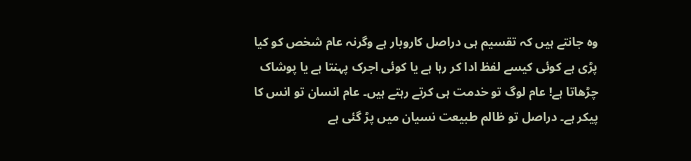وہ جانتے ہیں کہ تقسیم ہی دراصل کاروبار ہے وگرنہ عام شخص کو کیا پڑی ہے کوئی کیسے لفظ ادا کر رہا ہے یا کوئی اجرک پہنتا ہے یا پوشاک چڑھاتا ہے! عام لوگ تو خدمت ہی کرتے رہتے ہیں۔ عام انسان تو انس کا پیکر ہے۔ دراصل تو ظالم طبیعت نسیان میں پڑ گئی ہے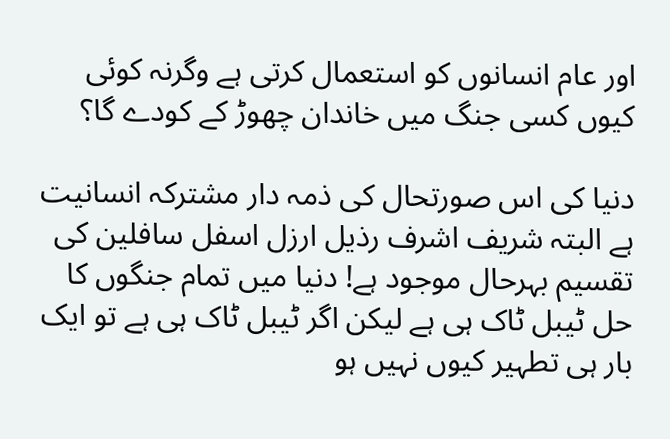اور عام انسانوں کو استعمال کرتی ہے وگرنہ کوئی کیوں کسی جنگ میں خاندان چھوڑ کے کودے گا؟

دنیا کی اس صورتحال کی ذمہ دار مشترکہ انسانیت ہے البتہ شریف اشرف رذیل ارزل اسفل سافلین کی تقسیم بہرحال موجود ہے! دنیا میں تمام جنگوں کا حل ٹیبل ٹاک ہی ہے لیکن اگر ٹیبل ٹاک ہی ہے تو ایک بار ہی تطہیر کیوں نہیں ہو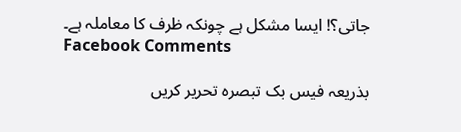جاتی؟! ایسا مشکل ہے چونکہ ظرف کا معاملہ ہے۔
Facebook Comments

بذریعہ فیس بک تبصرہ تحریر کریں